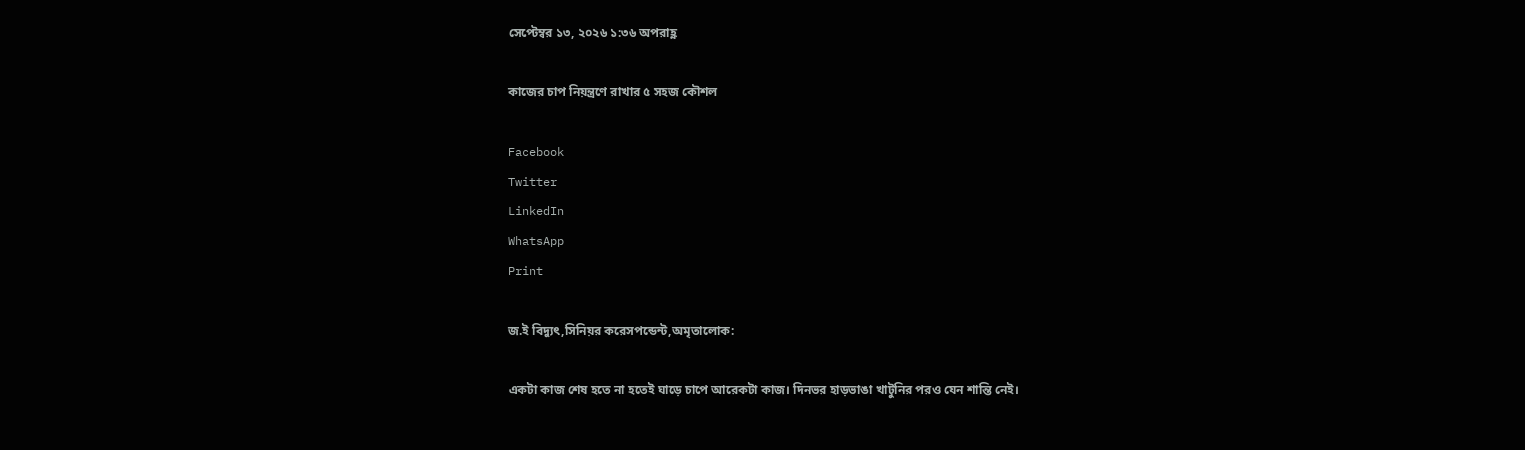সেপ্টেম্বর ১৩, ২০২৬ ১:৩৬ অপরাহ্ণ

কাজের চাপ নিয়ন্ত্রণে রাখার ৫ সহজ কৌশল

Facebook
Twitter
LinkedIn
WhatsApp
Print

জ.ই বিদ্যুৎ,সিনিয়র করেসপন্ডেন্ট,অমৃতালোক:

একটা কাজ শেষ হতে না হতেই ঘাড়ে চাপে আরেকটা কাজ। দিনভর হাড়ভাঙা খাটুনির পরও যেন শান্তি নেই।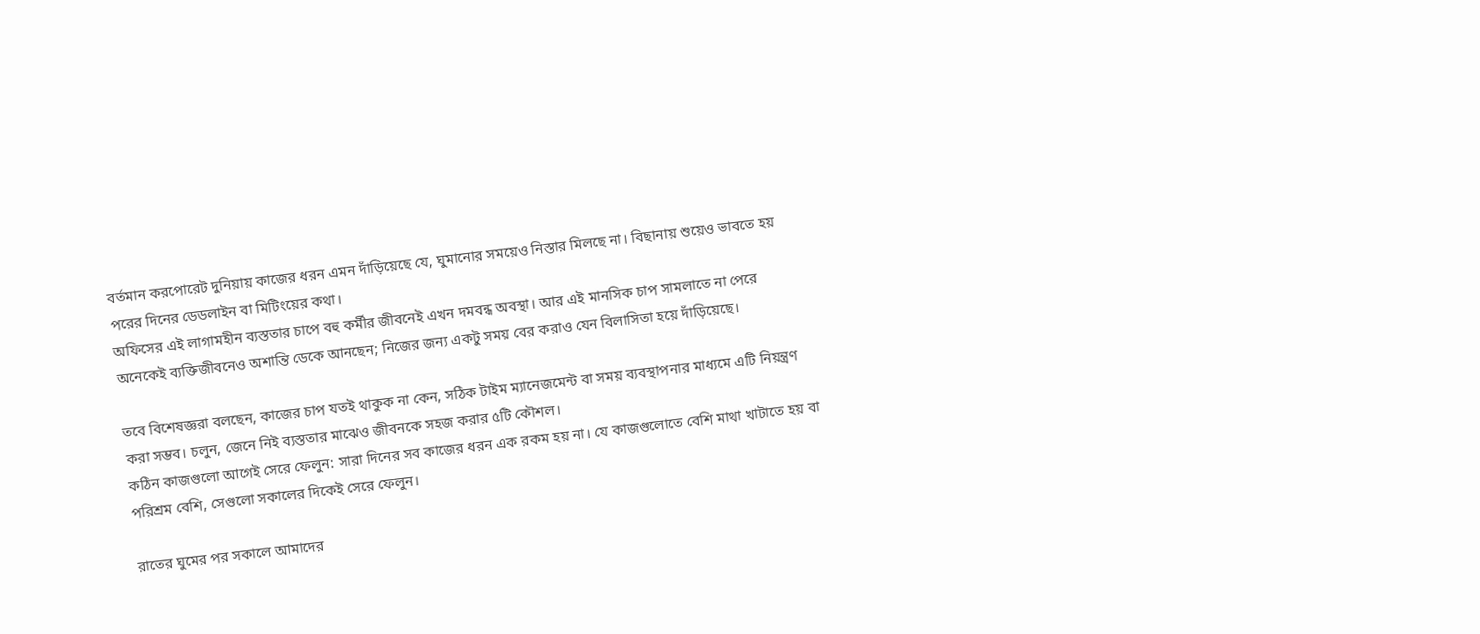বর্তমান করপোরেট দুনিয়ায় কাজের ধরন এমন দাঁড়িয়েছে যে, ঘুমানোর সময়েও নিস্তার মিলছে না। বিছানায় শুয়েও ভাবতে হয় পরের দিনের ডেডলাইন বা মিটিংয়ের কথা।
অফিসের এই লাগামহীন ব্যস্ততার চাপে বহু কর্মীর জীবনেই এখন দমবন্ধ অবস্থা। আর এই মানসিক চাপ সামলাতে না পেরে অনেকেই ব্যক্তিজীবনেও অশান্তি ডেকে আনছেন; নিজের জন্য একটু সময় বের করাও যেন বিলাসিতা হয়ে দাঁড়িয়েছে।

তবে বিশেষজ্ঞরা বলছেন, কাজের চাপ যতই থাকুক না কেন, সঠিক টাইম ম্যানেজমেন্ট বা সময় ব্যবস্থাপনার মাধ্যমে এটি নিয়ন্ত্রণ করা সম্ভব। চলুন, জেনে নিই ব্যস্ততার মাঝেও জীবনকে সহজ করার ৫টি কৌশল।
কঠিন কাজগুলো আগেই সেরে ফেলুন: সারা দিনের সব কাজের ধরন এক রকম হয় না। যে কাজগুলোতে বেশি মাথা খাটাতে হয় বা পরিশ্রম বেশি, সেগুলো সকালের দিকেই সেরে ফেলুন।

রাতের ঘুমের পর সকালে আমাদের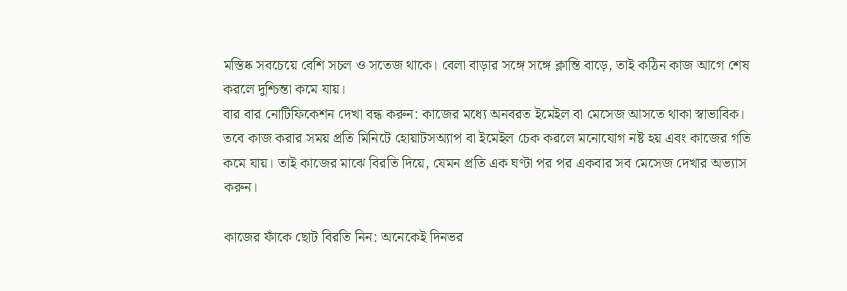মস্তিষ্ক সবচেয়ে বেশি সচল ও সতেজ থাকে। বেলা বাড়ার সঙ্গে সঙ্গে ক্লান্তি বাড়ে, তাই কঠিন কাজ আগে শেষ করলে দুশ্চিন্তা কমে যায়।
বার বার নোটিফিকেশন দেখা বন্ধ করুন: কাজের মধ্যে অনবরত ইমেইল বা মেসেজ আসতে থাকা স্বাভাবিক। তবে কাজ করার সময় প্রতি মিনিটে হোয়াটসঅ্যাপ বা ইমেইল চেক করলে মনোযোগ নষ্ট হয় এবং কাজের গতি কমে যায়। তাই কাজের মাঝে বিরতি দিয়ে, যেমন প্রতি এক ঘণ্টা পর পর একবার সব মেসেজ দেখার অভ্যাস করুন।

কাজের ফাঁকে ছোট বিরতি নিন: অনেকেই দিনভর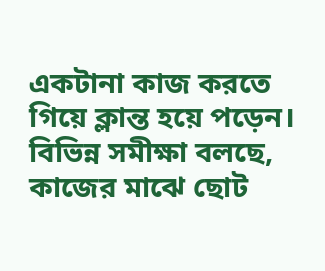একটানা কাজ করতে গিয়ে ক্লান্ত হয়ে পড়েন। বিভিন্ন সমীক্ষা বলছে, কাজের মাঝে ছোট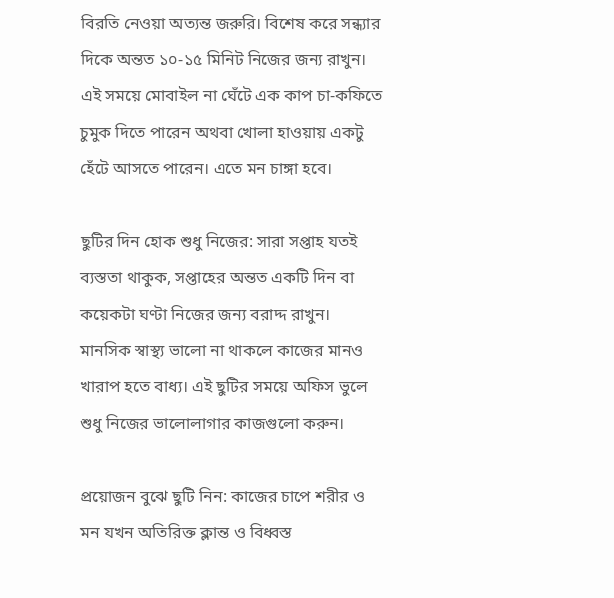বিরতি নেওয়া অত্যন্ত জরুরি। বিশেষ করে সন্ধ্যার দিকে অন্তত ১০-১৫ মিনিট নিজের জন্য রাখুন। এই সময়ে মোবাইল না ঘেঁটে এক কাপ চা-কফিতে চুমুক দিতে পারেন অথবা খোলা হাওয়ায় একটু হেঁটে আসতে পারেন। এতে মন চাঙ্গা হবে।

ছুটির দিন হোক শুধু নিজের: সারা সপ্তাহ যতই ব্যস্ততা থাকুক, সপ্তাহের অন্তত একটি দিন বা কয়েকটা ঘণ্টা নিজের জন্য বরাদ্দ রাখুন। মানসিক স্বাস্থ্য ভালো না থাকলে কাজের মানও খারাপ হতে বাধ্য। এই ছুটির সময়ে অফিস ভুলে শুধু নিজের ভালোলাগার কাজগুলো করুন।

প্রয়োজন বুঝে ছুটি নিন: কাজের চাপে শরীর ও মন যখন অতিরিক্ত ক্লান্ত ও বিধ্বস্ত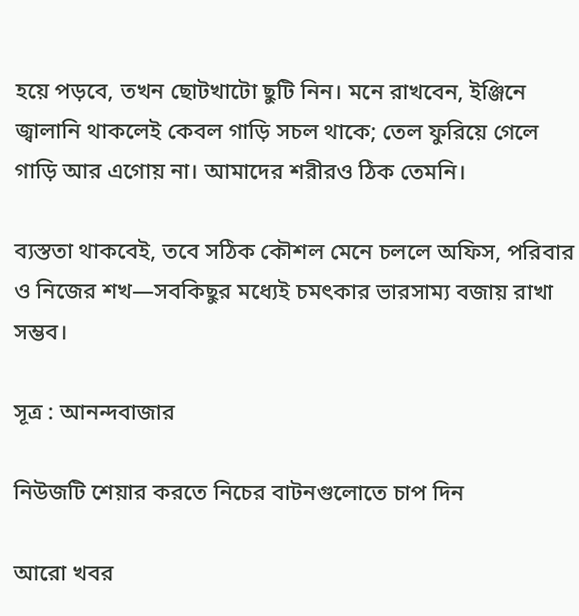হয়ে পড়বে, তখন ছোটখাটো ছুটি নিন। মনে রাখবেন, ইঞ্জিনে জ্বালানি থাকলেই কেবল গাড়ি সচল থাকে; তেল ফুরিয়ে গেলে গাড়ি আর এগোয় না। আমাদের শরীরও ঠিক তেমনি।

ব্যস্ততা থাকবেই, তবে সঠিক কৌশল মেনে চললে অফিস, পরিবার ও নিজের শখ—সবকিছুর মধ্যেই চমৎকার ভারসাম্য বজায় রাখা সম্ভব।

সূত্র : আনন্দবাজার

নিউজটি ‍শেয়ার করতে নিচের বাটনগুলোতে চাপ দিন

আরো খবর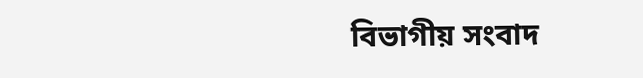বিভাগীয় সংবাদ